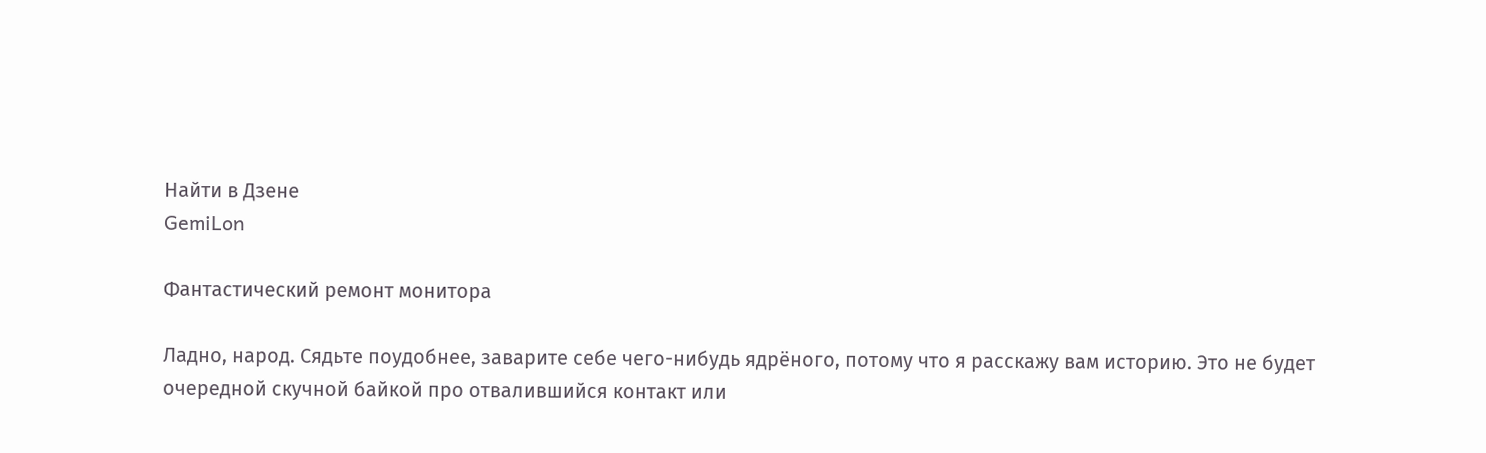Найти в Дзене
GemiLon

Фантастический ремонт монитора

Ладно, народ. Сядьте поудобнее, заварите себе чего-нибудь ядрёного, потому что я расскажу вам историю. Это не будет очередной скучной байкой про отвалившийся контакт или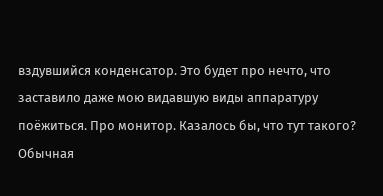вздувшийся конденсатор. Это будет про нечто, что заставило даже мою видавшую виды аппаратуру поёжиться. Про монитор. Казалось бы, что тут такого? Обычная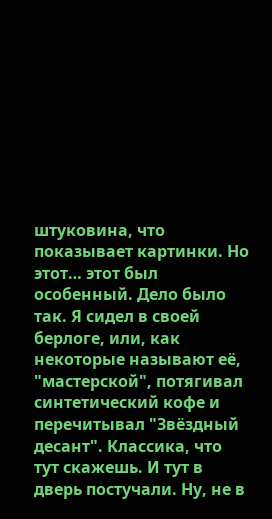штуковина, что показывает картинки. Но этот… этот был особенный. Дело было так. Я сидел в своей берлоге, или, как некоторые называют её, "мастерской", потягивал синтетический кофе и перечитывал "Звёздный десант". Классика, что тут скажешь. И тут в дверь постучали. Ну, не в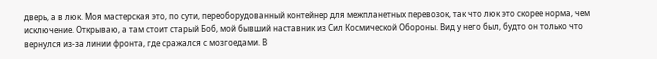дверь, а в люк. Моя мастерская это, по сути, переоборудованный контейнер для межпланетных перевозок, так что люк это скорее норма, чем исключение. Открываю, а там стоит старый Боб, мой бывший наставник из Сил Космической Обороны. Вид у него был, будто он только что вернулся из-за линии фронта, где сражался с мозгоедами. В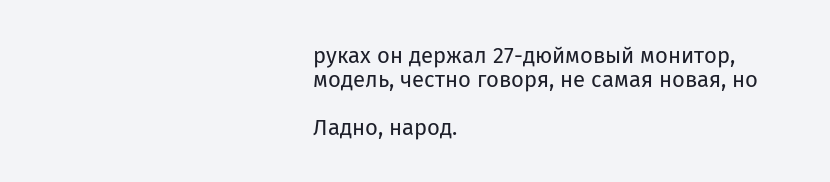руках он держал 27-дюймовый монитор, модель, честно говоря, не самая новая, но

Ладно, народ.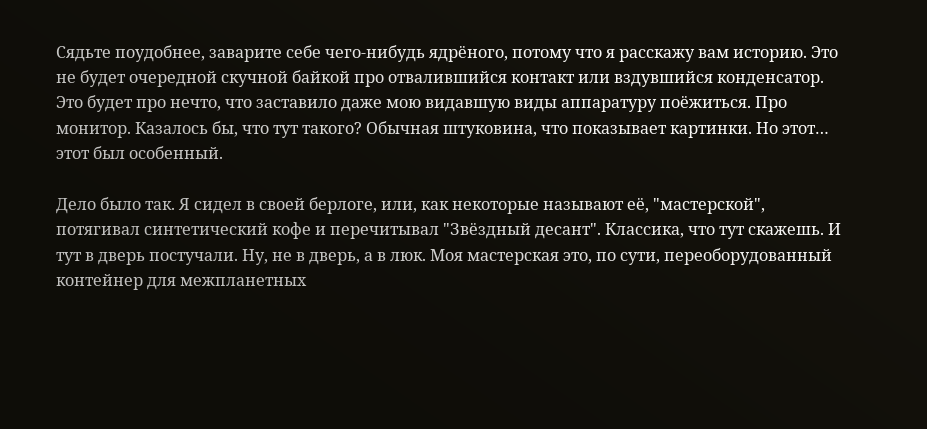Сядьте поудобнее, заварите себе чего-нибудь ядрёного, потому что я расскажу вам историю. Это не будет очередной скучной байкой про отвалившийся контакт или вздувшийся конденсатор. Это будет про нечто, что заставило даже мою видавшую виды аппаратуру поёжиться. Про монитор. Казалось бы, что тут такого? Обычная штуковина, что показывает картинки. Но этот… этот был особенный.

Дело было так. Я сидел в своей берлоге, или, как некоторые называют её, "мастерской", потягивал синтетический кофе и перечитывал "Звёздный десант". Классика, что тут скажешь. И тут в дверь постучали. Ну, не в дверь, а в люк. Моя мастерская это, по сути, переоборудованный контейнер для межпланетных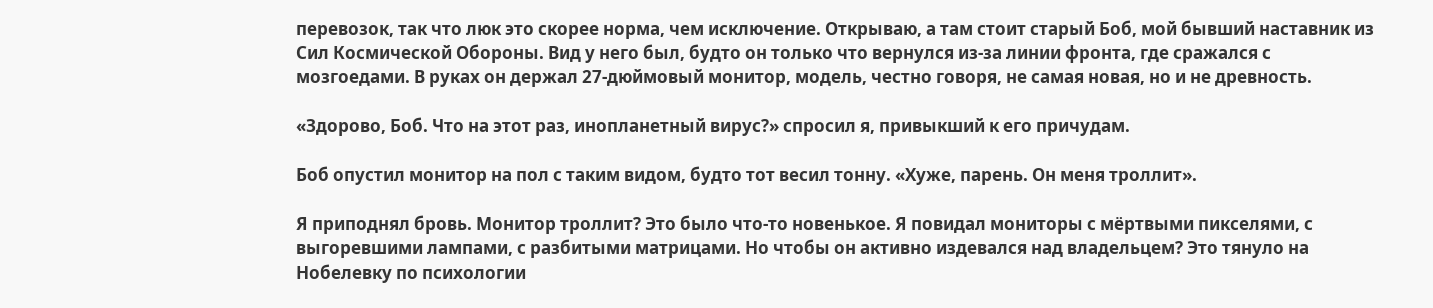перевозок, так что люк это скорее норма, чем исключение. Открываю, а там стоит старый Боб, мой бывший наставник из Сил Космической Обороны. Вид у него был, будто он только что вернулся из-за линии фронта, где сражался с мозгоедами. В руках он держал 27-дюймовый монитор, модель, честно говоря, не самая новая, но и не древность.

«Здорово, Боб. Что на этот раз, инопланетный вирус?» спросил я, привыкший к его причудам.

Боб опустил монитор на пол с таким видом, будто тот весил тонну. «Хуже, парень. Он меня троллит».

Я приподнял бровь. Монитор троллит? Это было что-то новенькое. Я повидал мониторы с мёртвыми пикселями, с выгоревшими лампами, с разбитыми матрицами. Но чтобы он активно издевался над владельцем? Это тянуло на Нобелевку по психологии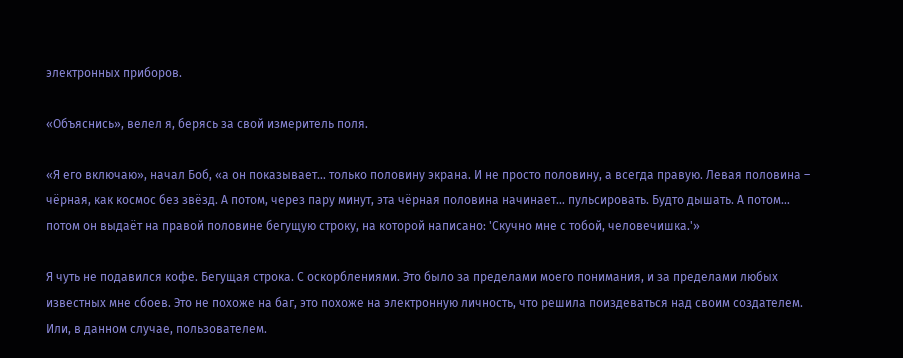электронных приборов.

«Объяснись», велел я, берясь за свой измеритель поля.

«Я его включаю», начал Боб, «а он показывает… только половину экрана. И не просто половину, а всегда правую. Левая половина – чёрная, как космос без звёзд. А потом, через пару минут, эта чёрная половина начинает… пульсировать. Будто дышать. А потом… потом он выдаёт на правой половине бегущую строку, на которой написано: 'Скучно мне с тобой, человечишка.'»

Я чуть не подавился кофе. Бегущая строка. С оскорблениями. Это было за пределами моего понимания, и за пределами любых известных мне сбоев. Это не похоже на баг, это похоже на электронную личность, что решила поиздеваться над своим создателем. Или, в данном случае, пользователем.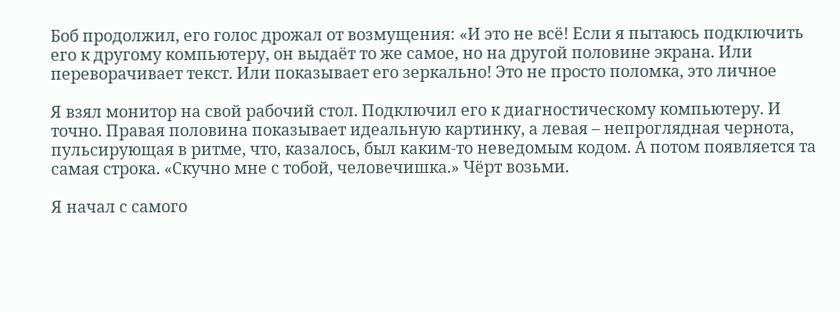Боб продолжил, его голос дрожал от возмущения: «И это не всё! Если я пытаюсь подключить его к другому компьютеру, он выдаёт то же самое, но на другой половине экрана. Или переворачивает текст. Или показывает его зеркально! Это не просто поломка, это личное

Я взял монитор на свой рабочий стол. Подключил его к диагностическому компьютеру. И точно. Правая половина показывает идеальную картинку, а левая – непроглядная чернота, пульсирующая в ритме, что, казалось, был каким-то неведомым кодом. А потом появляется та самая строка. «Скучно мне с тобой, человечишка.» Чёрт возьми.

Я начал с самого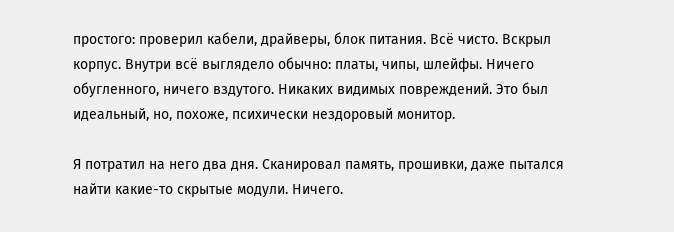простого: проверил кабели, драйверы, блок питания. Всё чисто. Вскрыл корпус. Внутри всё выглядело обычно: платы, чипы, шлейфы. Ничего обугленного, ничего вздутого. Никаких видимых повреждений. Это был идеальный, но, похоже, психически нездоровый монитор.

Я потратил на него два дня. Сканировал память, прошивки, даже пытался найти какие-то скрытые модули. Ничего.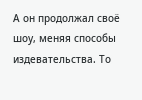А он продолжал своё шоу, меняя способы издевательства. То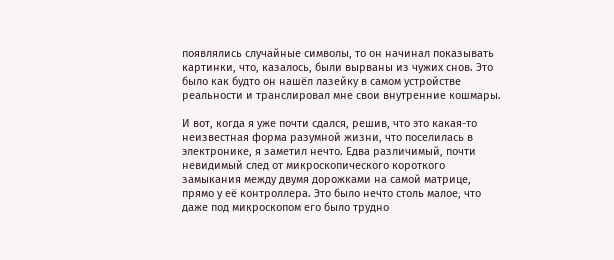появлялись случайные символы, то он начинал показывать картинки, что, казалось, были вырваны из чужих снов. Это было как будто он нашёл лазейку в самом устройстве реальности и транслировал мне свои внутренние кошмары.

И вот, когда я уже почти сдался, решив, что это какая-то неизвестная форма разумной жизни, что поселилась в электронике, я заметил нечто. Едва различимый, почти невидимый след от микроскопического короткого замыкания между двумя дорожками на самой матрице, прямо у её контроллера. Это было нечто столь малое, что даже под микроскопом его было трудно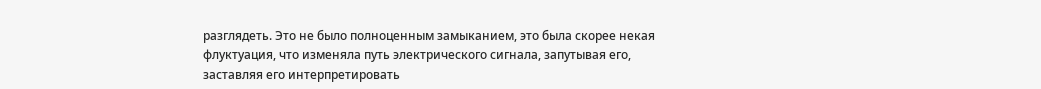разглядеть. Это не было полноценным замыканием, это была скорее некая флуктуация, что изменяла путь электрического сигнала, запутывая его, заставляя его интерпретировать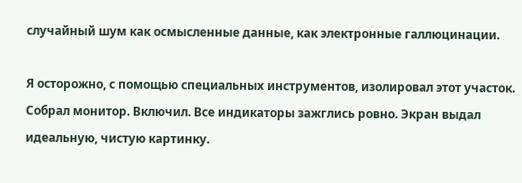случайный шум как осмысленные данные, как электронные галлюцинации.

Я осторожно, с помощью специальных инструментов, изолировал этот участок. Собрал монитор. Включил. Все индикаторы зажглись ровно. Экран выдал идеальную, чистую картинку.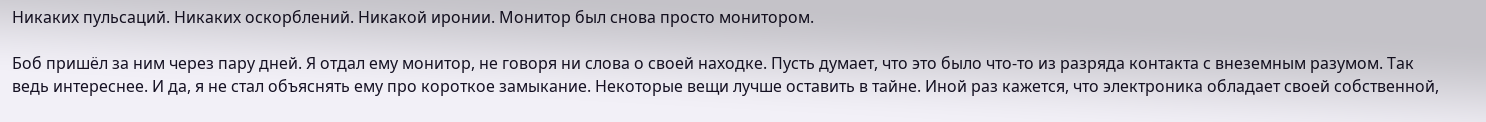Никаких пульсаций. Никаких оскорблений. Никакой иронии. Монитор был снова просто монитором.

Боб пришёл за ним через пару дней. Я отдал ему монитор, не говоря ни слова о своей находке. Пусть думает, что это было что-то из разряда контакта с внеземным разумом. Так ведь интереснее. И да, я не стал объяснять ему про короткое замыкание. Некоторые вещи лучше оставить в тайне. Иной раз кажется, что электроника обладает своей собственной,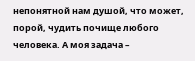непонятной нам душой, что может, порой, чудить почище любого человека. А моя задача –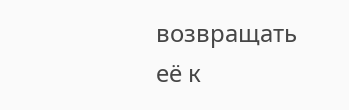возвращать её к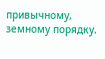привычному, земному порядку.